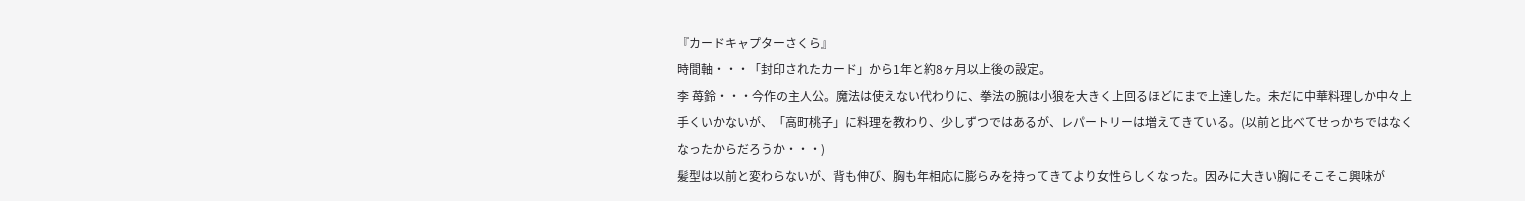『カードキャプターさくら』
時間軸・・・「封印されたカード」から1年と約8ヶ月以上後の設定。
李 苺鈴・・・今作の主人公。魔法は使えない代わりに、拳法の腕は小狼を大きく上回るほどにまで上達した。未だに中華料理しか中々上手くいかないが、「高町桃子」に料理を教わり、少しずつではあるが、レパートリーは増えてきている。(以前と比べてせっかちではなくなったからだろうか・・・)
髪型は以前と変わらないが、背も伸び、胸も年相応に膨らみを持ってきてより女性らしくなった。因みに大きい胸にそこそこ興味が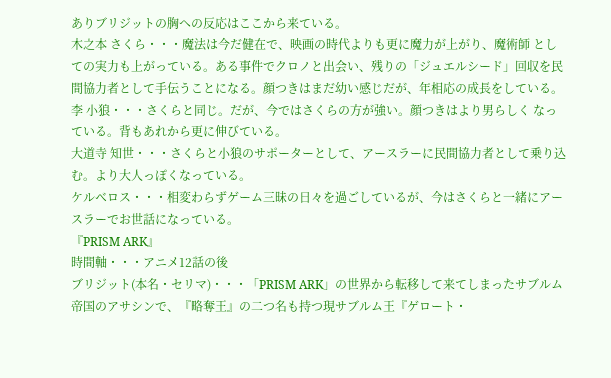ありブリジットの胸への反応はここから来ている。
木之本 さくら・・・魔法は今だ健在で、映画の時代よりも更に魔力が上がり、魔術師 としての実力も上がっている。ある事件でクロノと出会い、残りの「ジュエルシード」回収を民間協力者として手伝うことになる。顔つきはまだ幼い感じだが、年相応の成長をしている。
李 小狼・・・さくらと同じ。だが、今ではさくらの方が強い。顔つきはより男らしく なっている。背もあれから更に伸びている。
大道寺 知世・・・さくらと小狼のサポーターとして、アースラーに民間協力者として乗り込む。より大人っぽくなっている。
ケルベロス・・・相変わらずゲーム三昧の日々を過ごしているが、今はさくらと一緒にアースラーでお世話になっている。
『PRISM ARK』
時間軸・・・アニメ12話の後
ブリジット(本名・セリマ)・・・「PRISM ARK」の世界から転移して来てしまったサブルム帝国のアサシンで、『略奪王』の二つ名も持つ現サブルム王『ゲロート・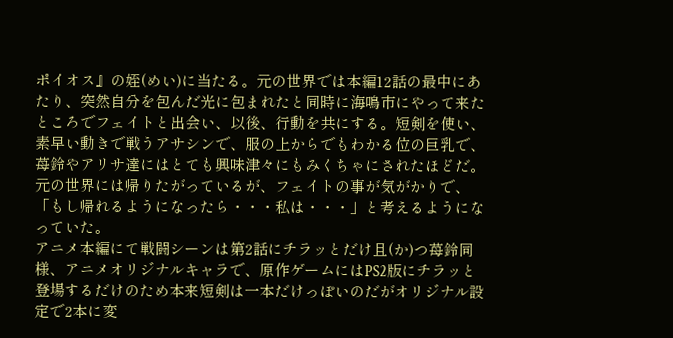ポイオス』の姪(めい)に当たる。元の世界では本編12話の最中にあたり、突然自分を包んだ光に包まれたと同時に海鳴市にやって来たところでフェイトと出会い、以後、行動を共にする。短剣を使い、素早い動きで戦うアサシンで、服の上からでもわかる位の巨乳で、苺鈴やアリサ達にはとても興味津々にもみくちゃにされたほどだ。元の世界には帰りたがっているが、フェイトの事が気がかりで、「もし帰れるようになったら・・・私は・・・」と考えるようになっていた。
アニメ本編にて戦闘シーンは第2話にチラッとだけ且(か)つ苺鈴同様、アニメオリジナルキャラで、原作ゲームにはPS2版にチラッと登場するだけのため本来短剣は一本だけっぽいのだがオリジナル設定で2本に変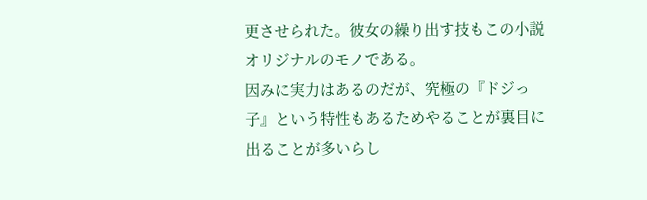更させられた。彼女の繰り出す技もこの小説オリジナルのモノである。
因みに実力はあるのだが、究極の『ドジっ子』という特性もあるためやることが裏目に出ることが多いらし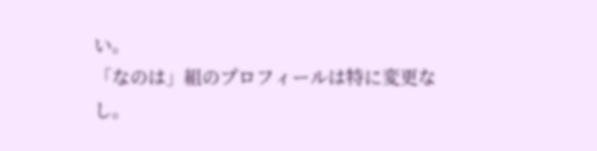い。
「なのは」組のプロフィールは特に変更なし。